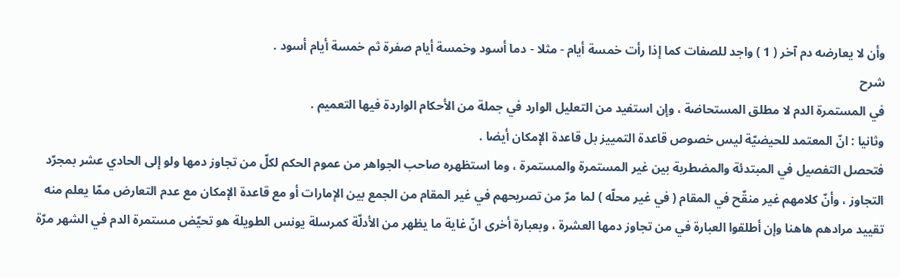وأن لا يعارضه دم آخر ( 1 ) واجد للصفات كما إذا رأت خمسة أيام - مثلا - دما أسود وخمسة أيام صفرة ثم خمسة أيام أسود .
شرح
في المستمرة الدم لا مطلق المستحاضة ، وإن استفيد من التعليل الوارد في جملة من الأحكام الواردة فيها التعميم .
وثانيا : انّ المعتمد للحيضيّة ليس خصوص قاعدة التمييز بل قاعدة الإمكان أيضا .
فتحصل التفصيل في المبتدئة والمضطربة بين غير المستمرة والمستمرة ، وما استظهره صاحب الجواهر من عموم الحكم لكلّ من تجاوز دمها ولو إلى الحادي عشر بمجرّد التجاوز ، وأنّ كلامهم غير منقّح في المقام ( في غير محلّه ) لما مرّ من تصريحهم في غير المقام من الجمع بين الإمارات أو مع قاعدة الإمكان مع عدم التعارض ممّا يعلم منه تقييد مرادهم هاهنا وإن أطلقوا العبارة في من تجاوز دمها العشرة ، وبعبارة أخرى انّ غاية ما يظهر من الأدلّة كمرسلة يونس الطويلة هو تحيّض مستمرة الدم في الشهر مرّة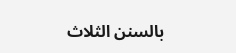بالسنن الثلاث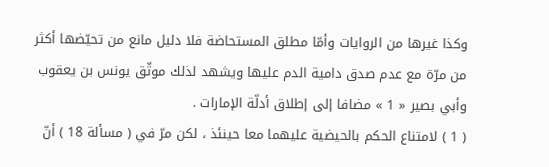وكذا غيرها من الروايات وأمّا مطلق المستحاضة فلا دليل مانع من تحيّضها أكثر من مرّة مع عدم صدق دامية الدم عليها ويشهد لذلك موثّق يونس بن يعقوب وأبي بصير « 1 » مضافا إلى إطلاق أدلّة الإمارات .
( 1 ) لامتناع الحكم بالحيضية عليهما معا حينئذ ، لكن مرّ في ( مسألة 18 ) أنّ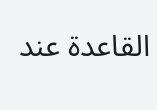القاعدة عند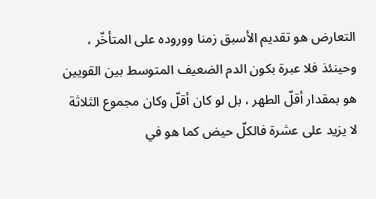التعارض هو تقديم الأسبق زمنا ووروده على المتأخّر ، وحينئذ فلا عبرة بكون الدم الضعيف المتوسط بين القويين هو بمقدار أقلّ الطهر ، بل لو كان أقلّ وكان مجموع الثلاثة لا يزيد على عشرة فالكلّ حيض كما هو في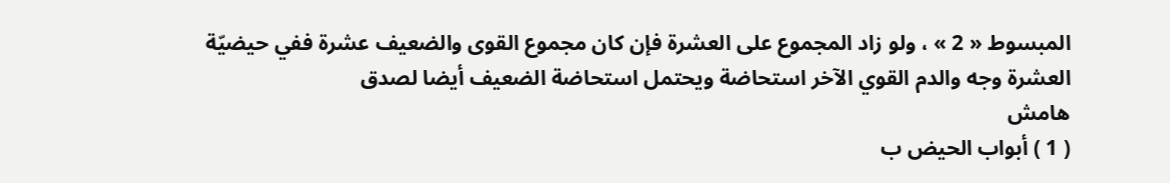المبسوط « 2 » ، ولو زاد المجموع على العشرة فإن كان مجموع القوى والضعيف عشرة ففي حيضيّة العشرة وجه والدم القوي الآخر استحاضة ويحتمل استحاضة الضعيف أيضا لصدق
هامش
( 1 ) أبواب الحيض ب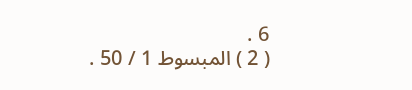6 .
( 2 ) المبسوط 1 / 50 .